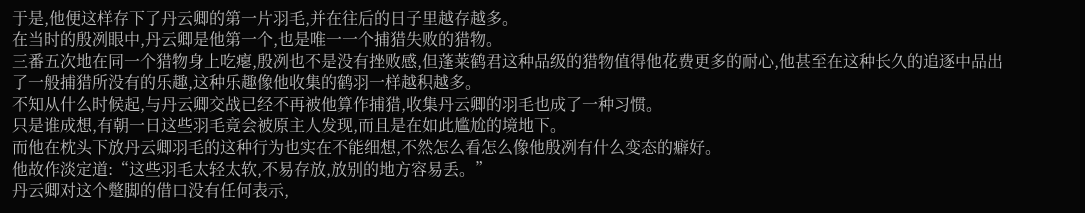于是,他便这样存下了丹云卿的第一片羽毛,并在往后的日子里越存越多。
在当时的殷冽眼中,丹云卿是他第一个,也是唯一一个捕猎失败的猎物。
三番五次地在同一个猎物身上吃瘪,殷冽也不是没有挫败感,但蓬莱鹤君这种品级的猎物值得他花费更多的耐心,他甚至在这种长久的追逐中品出了一般捕猎所没有的乐趣,这种乐趣像他收集的鹤羽一样越积越多。
不知从什么时候起,与丹云卿交战已经不再被他算作捕猎,收集丹云卿的羽毛也成了一种习惯。
只是谁成想,有朝一日这些羽毛竟会被原主人发现,而且是在如此尴尬的境地下。
而他在枕头下放丹云卿羽毛的这种行为也实在不能细想,不然怎么看怎么像他殷冽有什么变态的癖好。
他故作淡定道:“这些羽毛太轻太软,不易存放,放别的地方容易丢。”
丹云卿对这个蹩脚的借口没有任何表示,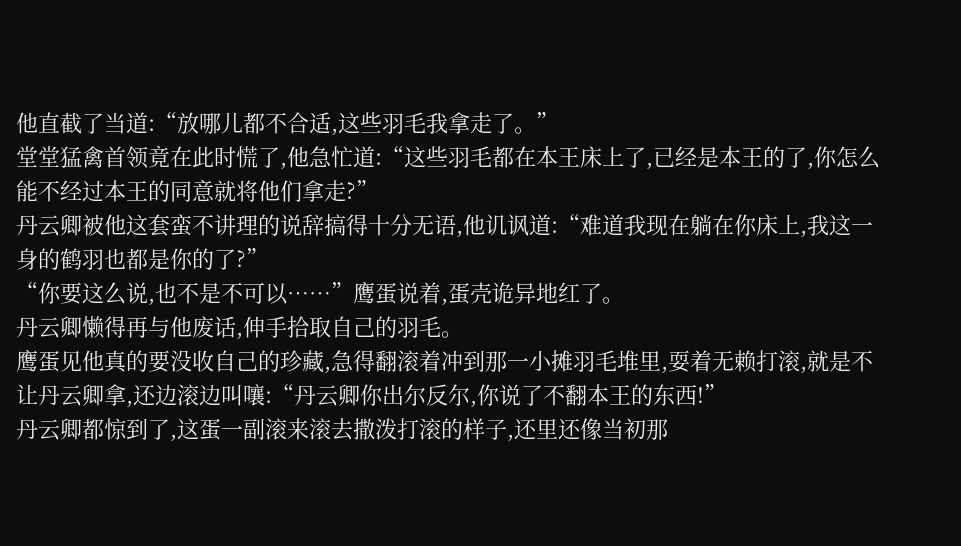他直截了当道:“放哪儿都不合适,这些羽毛我拿走了。”
堂堂猛禽首领竟在此时慌了,他急忙道:“这些羽毛都在本王床上了,已经是本王的了,你怎么能不经过本王的同意就将他们拿走?”
丹云卿被他这套蛮不讲理的说辞搞得十分无语,他讥讽道:“难道我现在躺在你床上,我这一身的鹤羽也都是你的了?”
“你要这么说,也不是不可以……”鹰蛋说着,蛋壳诡异地红了。
丹云卿懒得再与他废话,伸手拾取自己的羽毛。
鹰蛋见他真的要没收自己的珍藏,急得翻滚着冲到那一小摊羽毛堆里,耍着无赖打滚,就是不让丹云卿拿,还边滚边叫嚷:“丹云卿你出尔反尔,你说了不翻本王的东西!”
丹云卿都惊到了,这蛋一副滚来滚去撒泼打滚的样子,还里还像当初那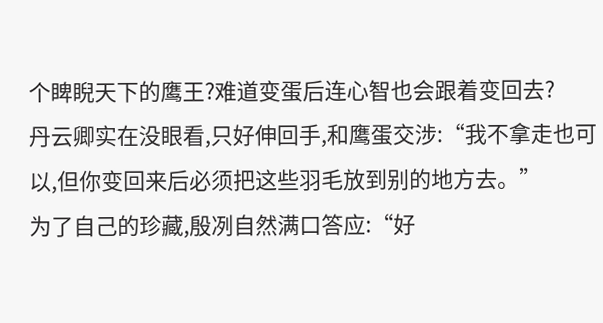个睥睨天下的鹰王?难道变蛋后连心智也会跟着变回去?
丹云卿实在没眼看,只好伸回手,和鹰蛋交涉:“我不拿走也可以,但你变回来后必须把这些羽毛放到别的地方去。”
为了自己的珍藏,殷冽自然满口答应:“好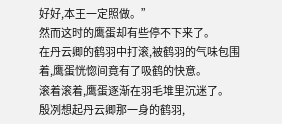好好,本王一定照做。”
然而这时的鹰蛋却有些停不下来了。
在丹云卿的鹤羽中打滚,被鹤羽的气味包围着,鹰蛋恍惚间竟有了吸鹤的快意。
滚着滚着,鹰蛋逐渐在羽毛堆里沉迷了。
殷冽想起丹云卿那一身的鹤羽,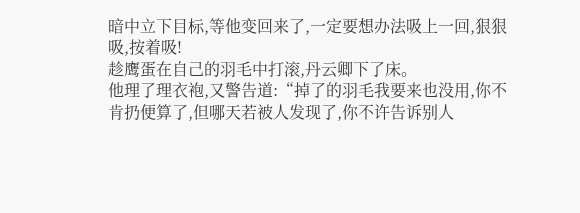暗中立下目标,等他变回来了,一定要想办法吸上一回,狠狠吸,按着吸!
趁鹰蛋在自己的羽毛中打滚,丹云卿下了床。
他理了理衣袍,又警告道:“掉了的羽毛我要来也没用,你不肯扔便算了,但哪天若被人发现了,你不许告诉别人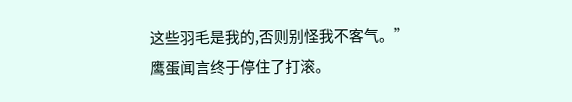这些羽毛是我的,否则别怪我不客气。”
鹰蛋闻言终于停住了打滚。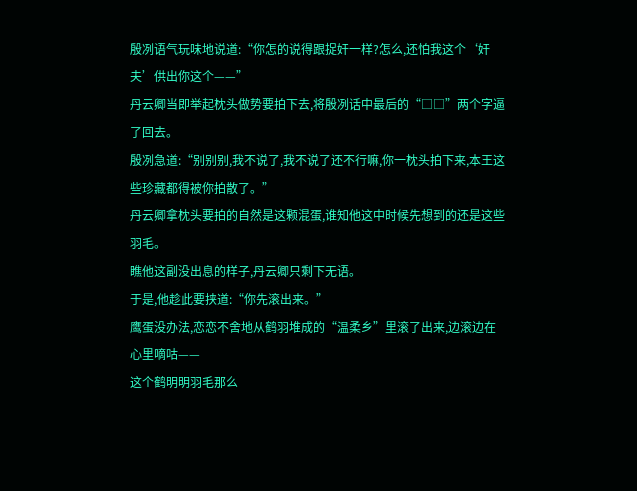殷冽语气玩味地说道:“你怎的说得跟捉奸一样?怎么,还怕我这个‘奸夫’供出你这个——”
丹云卿当即举起枕头做势要拍下去,将殷冽话中最后的“□□”两个字逼了回去。
殷冽急道:“别别别,我不说了,我不说了还不行嘛,你一枕头拍下来,本王这些珍藏都得被你拍散了。”
丹云卿拿枕头要拍的自然是这颗混蛋,谁知他这中时候先想到的还是这些羽毛。
瞧他这副没出息的样子,丹云卿只剩下无语。
于是,他趁此要挟道:“你先滚出来。”
鹰蛋没办法,恋恋不舍地从鹤羽堆成的“温柔乡”里滚了出来,边滚边在心里嘀咕——
这个鹤明明羽毛那么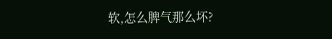软,怎么脾气那么坏?